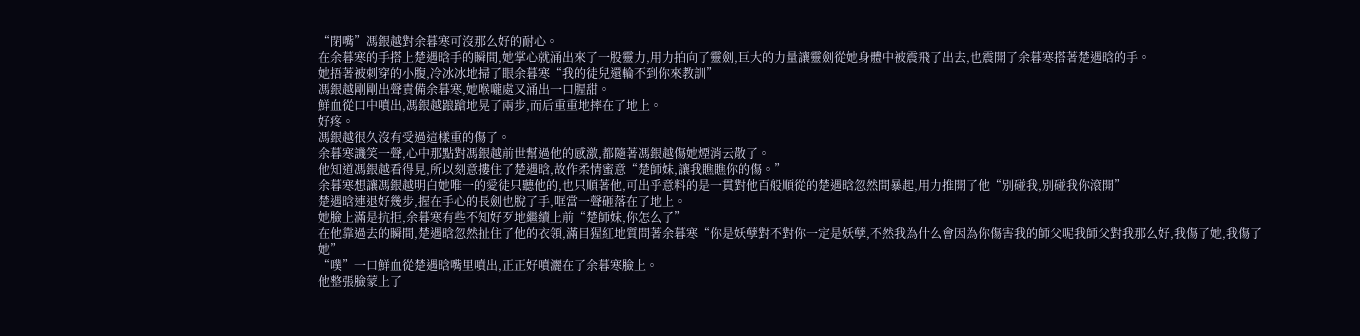“閉嘴”馮銀越對余暮寒可沒那么好的耐心。
在余暮寒的手搭上楚遇晗手的瞬間,她掌心就涌出來了一股靈力,用力拍向了靈劍,巨大的力量讓靈劍從她身體中被震飛了出去,也震開了余暮寒搭著楚遇晗的手。
她捂著被刺穿的小腹,冷冰冰地掃了眼余暮寒“我的徒兒還輪不到你來教訓”
馮銀越剛剛出聲責備余暮寒,她喉嚨處又涌出一口腥甜。
鮮血從口中噴出,馮銀越踉蹌地晃了兩步,而后重重地摔在了地上。
好疼。
馮銀越很久沒有受過這樣重的傷了。
余暮寒譏笑一聲,心中那點對馮銀越前世幫過他的感激,都隨著馮銀越傷她煙消云散了。
他知道馮銀越看得見,所以刻意摟住了楚遇晗,故作柔情蜜意“楚師妹,讓我瞧瞧你的傷。”
余暮寒想讓馮銀越明白她唯一的愛徒只聽他的,也只順著他,可出乎意料的是一貫對他百般順從的楚遇晗忽然間暴起,用力推開了他“別碰我,別碰我你滾開”
楚遇晗連退好幾步,握在手心的長劍也脫了手,哐當一聲砸落在了地上。
她臉上滿是抗拒,余暮寒有些不知好歹地繼續上前“楚師妹,你怎么了”
在他靠過去的瞬間,楚遇晗忽然扯住了他的衣領,滿目猩紅地質問著余暮寒“你是妖孽對不對你一定是妖孽,不然我為什么會因為你傷害我的師父呢我師父對我那么好,我傷了她,我傷了她”
“噗”一口鮮血從楚遇晗嘴里噴出,正正好噴灑在了余暮寒臉上。
他整張臉蒙上了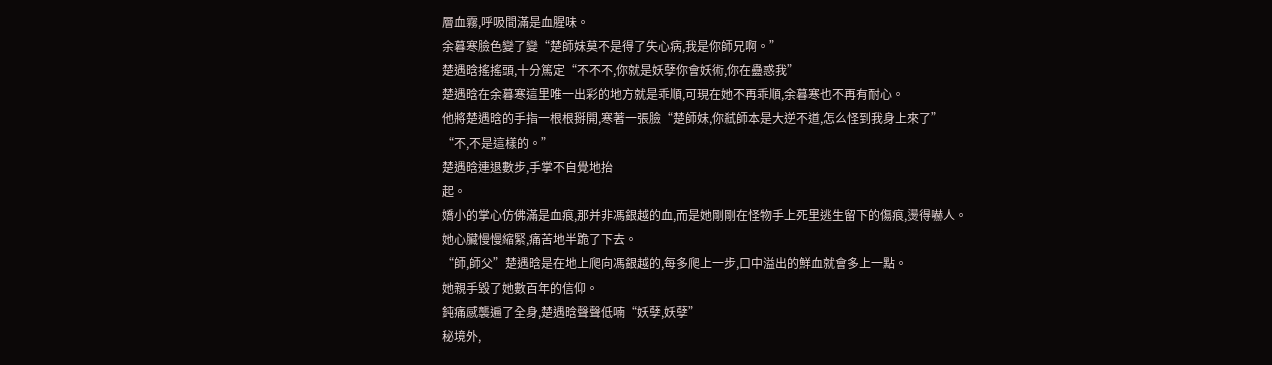層血霧,呼吸間滿是血腥味。
余暮寒臉色變了變“楚師妹莫不是得了失心病,我是你師兄啊。”
楚遇晗搖搖頭,十分篤定“不不不,你就是妖孽你會妖術,你在蠱惑我”
楚遇晗在余暮寒這里唯一出彩的地方就是乖順,可現在她不再乖順,余暮寒也不再有耐心。
他將楚遇晗的手指一根根掰開,寒著一張臉“楚師妹,你弒師本是大逆不道,怎么怪到我身上來了”
“不,不是這樣的。”
楚遇晗連退數步,手掌不自覺地抬
起。
嬌小的掌心仿佛滿是血痕,那并非馮銀越的血,而是她剛剛在怪物手上死里逃生留下的傷痕,燙得嚇人。
她心臟慢慢縮緊,痛苦地半跪了下去。
“師,師父”楚遇晗是在地上爬向馮銀越的,每多爬上一步,口中溢出的鮮血就會多上一點。
她親手毀了她數百年的信仰。
鈍痛感襲遍了全身,楚遇晗聲聲低喃“妖孽,妖孽”
秘境外,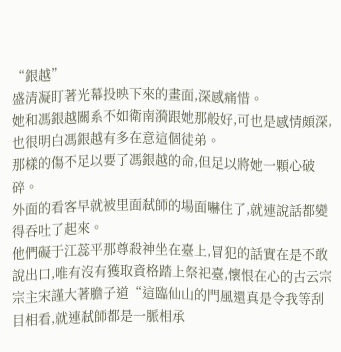“銀越”
盛清凝盯著光幕投映下來的畫面,深感痛惜。
她和馮銀越關系不如衛南漪跟她那般好,可也是感情頗深,也很明白馮銀越有多在意這個徒弟。
那樣的傷不足以要了馮銀越的命,但足以將她一顆心破碎。
外面的看客早就被里面弒師的場面嚇住了,就連說話都變得吞吐了起來。
他們礙于江蕊平那尊殺神坐在臺上,冒犯的話實在是不敢說出口,唯有沒有獲取資格踏上祭祀臺,懷恨在心的古云宗宗主宋謹大著膽子道“這臨仙山的門風還真是令我等刮目相看,就連弒師都是一脈相承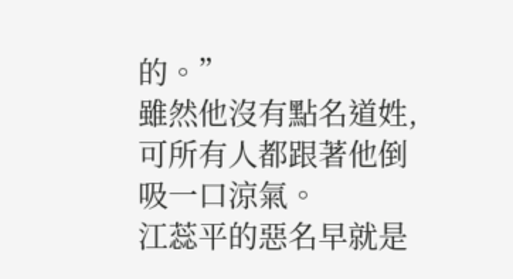的。”
雖然他沒有點名道姓,可所有人都跟著他倒吸一口涼氣。
江蕊平的惡名早就是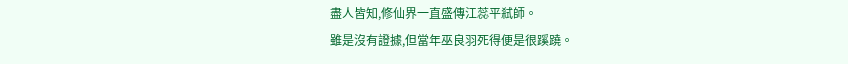盡人皆知,修仙界一直盛傳江蕊平弒師。
雖是沒有證據,但當年巫良羽死得便是很蹊蹺。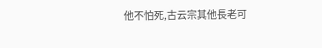他不怕死,古云宗其他長老可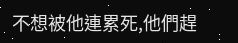不想被他連累死,他們趕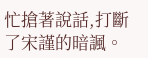忙搶著說話,打斷了宋謹的暗諷。